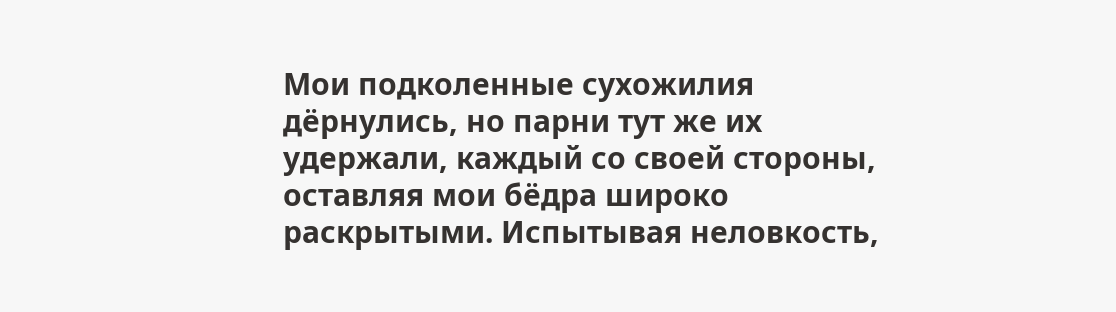Мои подколенные сухожилия дёрнулись, но парни тут же их удержали, каждый со своей стороны, оставляя мои бёдра широко раскрытыми. Испытывая неловкость,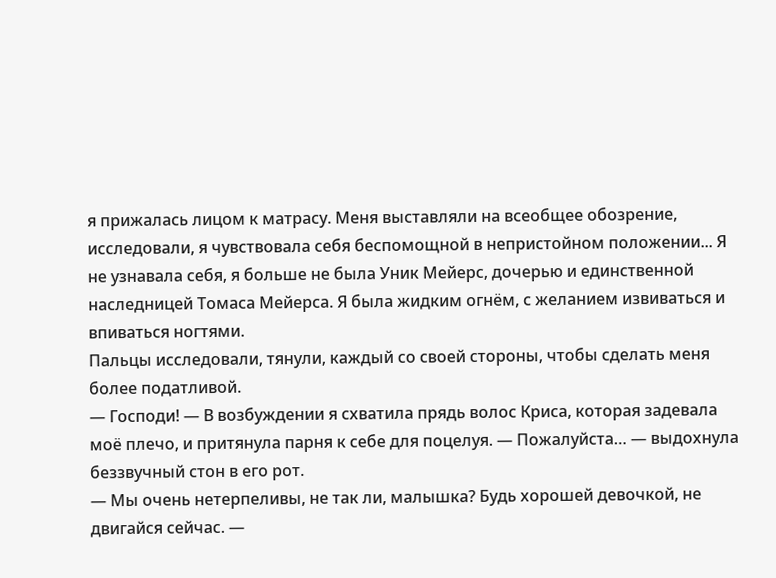я прижалась лицом к матрасу. Меня выставляли на всеобщее обозрение, исследовали, я чувствовала себя беспомощной в непристойном положении... Я не узнавала себя, я больше не была Уник Мейерс, дочерью и единственной наследницей Томаса Мейерса. Я была жидким огнём, с желанием извиваться и впиваться ногтями.
Пальцы исследовали, тянули, каждый со своей стороны, чтобы сделать меня более податливой.
— Господи! — В возбуждении я схватила прядь волос Криса, которая задевала моё плечо, и притянула парня к себе для поцелуя. — Пожалуйста… — выдохнула беззвучный стон в его рот.
— Мы очень нетерпеливы, не так ли, малышка? Будь хорошей девочкой, не двигайся сейчас. —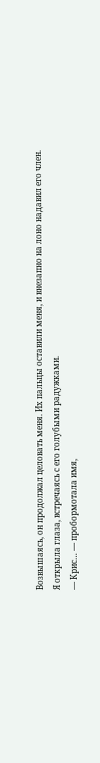Возвышаясь, он продолжал целовать меня. Их пальцы оставили меня, и внезапно на лоно надавил его член.
Я открыла глаза, встречаясь с его голубыми радужками.
— Крис… — пробормотала имя,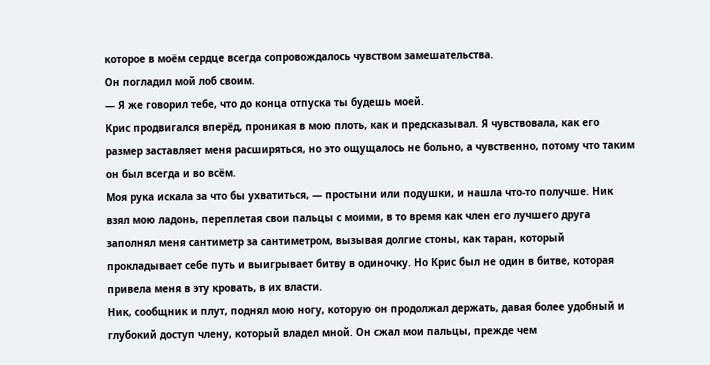которое в моём сердце всегда сопровождалось чувством замешательства.
Он погладил мой лоб своим.
— Я же говорил тебе, что до конца отпуска ты будешь моей.
Крис продвигался вперёд, проникая в мою плоть, как и предсказывал. Я чувствовала, как его размер заставляет меня расширяться, но это ощущалось не больно, а чувственно, потому что таким он был всегда и во всём.
Моя рука искала за что бы ухватиться, — простыни или подушки, и нашла что-то получше. Ник взял мою ладонь, переплетая свои пальцы с моими, в то время как член его лучшего друга заполнял меня сантиметр за сантиметром, вызывая долгие стоны, как таран, который прокладывает себе путь и выигрывает битву в одиночку. Но Крис был не один в битве, которая привела меня в эту кровать, в их власти.
Ник, сообщник и плут, поднял мою ногу, которую он продолжал держать, давая более удобный и глубокий доступ члену, который владел мной. Он сжал мои пальцы, прежде чем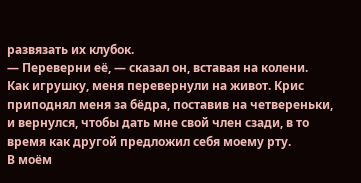развязать их клубок.
— Переверни её, — сказал он, вставая на колени.
Как игрушку, меня перевернули на живот. Крис приподнял меня за бёдра, поставив на четвереньки, и вернулся, чтобы дать мне свой член сзади, в то время как другой предложил себя моему рту.
В моём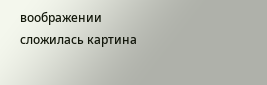воображении сложилась картина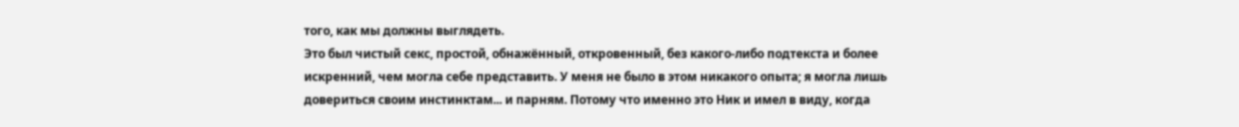того, как мы должны выглядеть.
Это был чистый секс, простой, обнажённый, откровенный, без какого-либо подтекста и более искренний, чем могла себе представить. У меня не было в этом никакого опыта; я могла лишь довериться своим инстинктам... и парням. Потому что именно это Ник и имел в виду, когда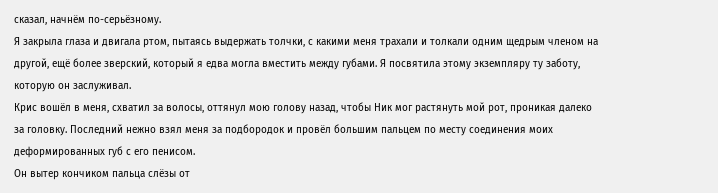сказал, начнём по-серьёзному.
Я закрыла глаза и двигала ртом, пытаясь выдержать толчки, с какими меня трахали и толкали одним щедрым членом на другой, ещё более зверский, который я едва могла вместить между губами. Я посвятила этому экземпляру ту заботу, которую он заслуживал.
Крис вошёл в меня, схватил за волосы, оттянул мою голову назад, чтобы Ник мог растянуть мой рот, проникая далеко за головку. Последний нежно взял меня за подбородок и провёл большим пальцем по месту соединения моих деформированных губ с его пенисом.
Он вытер кончиком пальца слёзы от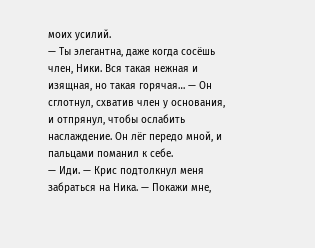моих усилий.
— Ты элегантна, даже когда сосёшь член, Ники. Вся такая нежная и изящная, но такая горячая… — Он сглотнул, схватив член у основания, и отпрянул, чтобы ослабить наслаждение. Он лёг передо мной, и пальцами поманил к себе.
— Иди. — Крис подтолкнул меня забраться на Ника. — Покажи мне,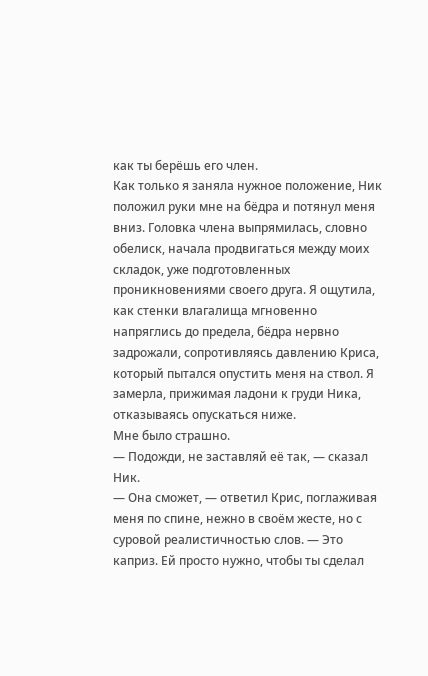как ты берёшь его член.
Как только я заняла нужное положение, Ник положил руки мне на бёдра и потянул меня вниз. Головка члена выпрямилась, словно обелиск, начала продвигаться между моих складок, уже подготовленных проникновениями своего друга. Я ощутила, как стенки влагалища мгновенно напряглись до предела, бёдра нервно задрожали, сопротивляясь давлению Криса, который пытался опустить меня на ствол. Я замерла, прижимая ладони к груди Ника, отказываясь опускаться ниже.
Мне было страшно.
— Подожди, не заставляй её так, — сказал Ник.
— Она сможет, — ответил Крис, поглаживая меня по спине, нежно в своём жесте, но с суровой реалистичностью слов. — Это каприз. Ей просто нужно, чтобы ты сделал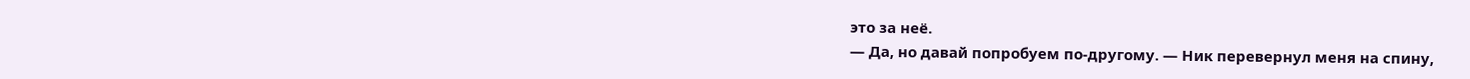это за неё.
— Да, но давай попробуем по-другому. — Ник перевернул меня на спину,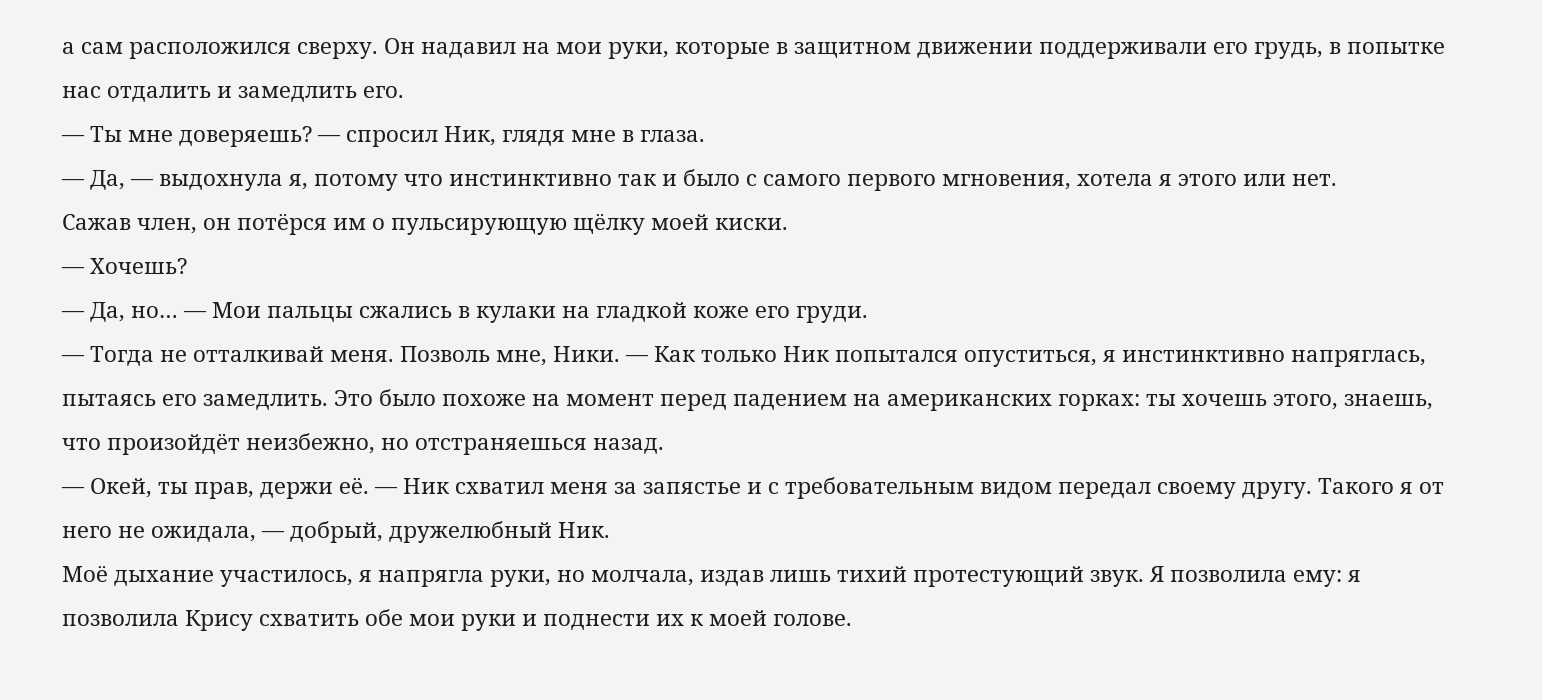а сам расположился сверху. Он надавил на мои руки, которые в защитном движении поддерживали его грудь, в попытке нас отдалить и замедлить его.
— Ты мне доверяешь? — спросил Ник, глядя мне в глаза.
— Да, — выдохнула я, потому что инстинктивно так и было с самого первого мгновения, хотела я этого или нет.
Сажав член, он потёрся им о пульсирующую щёлку моей киски.
— Хочешь?
— Да, но… — Мои пальцы сжались в кулаки на гладкой коже его груди.
— Тогда не отталкивай меня. Позволь мне, Ники. — Как только Ник попытался опуститься, я инстинктивно напряглась, пытаясь его замедлить. Это было похоже на момент перед падением на американских горках: ты хочешь этого, знаешь, что произойдёт неизбежно, но отстраняешься назад.
— Окей, ты прав, держи её. — Ник схватил меня за запястье и с требовательным видом передал своему другу. Такого я от него не ожидала, — добрый, дружелюбный Ник.
Моё дыхание участилось, я напрягла руки, но молчала, издав лишь тихий протестующий звук. Я позволила ему: я позволила Крису схватить обе мои руки и поднести их к моей голове.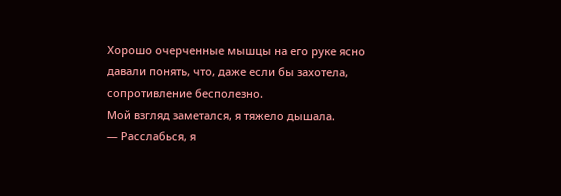Хорошо очерченные мышцы на его руке ясно давали понять, что, даже если бы захотела, сопротивление бесполезно.
Мой взгляд заметался, я тяжело дышала.
— Расслабься, я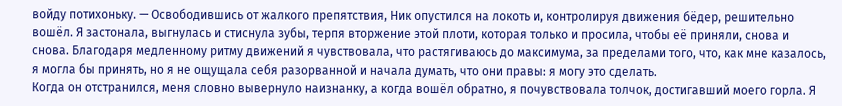войду потихоньку. — Освободившись от жалкого препятствия, Ник опустился на локоть и, контролируя движения бёдер, решительно вошёл. Я застонала, выгнулась и стиснула зубы, терпя вторжение этой плоти, которая только и просила, чтобы её приняли, снова и снова. Благодаря медленному ритму движений я чувствовала, что растягиваюсь до максимума, за пределами того, что, как мне казалось, я могла бы принять, но я не ощущала себя разорванной и начала думать, что они правы: я могу это сделать.
Когда он отстранился, меня словно вывернуло наизнанку, а когда вошёл обратно, я почувствовала толчок, достигавший моего горла. Я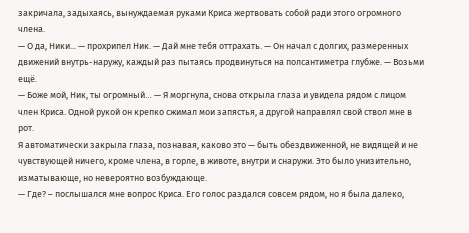закричала, задыхаясь, вынуждаемая руками Криса жертвовать собой ради этого огромного члена.
— О да, Ники... — прохрипел Ник. — Дай мне тебя оттрахать. — Он начал с долгих, размеренных движений внутрь-наружу, каждый раз пытаясь продвинуться на полсантиметра глубже. — Возьми ещё.
— Боже мой, Ник, ты огромный… — Я моргнула, снова открыла глаза и увидела рядом с лицом член Криса. Одной рукой он крепко сжимал мои запястья, а другой направлял свой ствол мне в рот.
Я автоматически закрыла глаза, познавая, каково это — быть обездвиженной, не видящей и не чувствующей ничего, кроме члена, в горле, в животе, внутри и снаружи. Это было унизительно, изматывающе, но невероятно возбуждающе.
— Где? – послышался мне вопрос Криса. Его голос раздался совсем рядом, но я была далеко,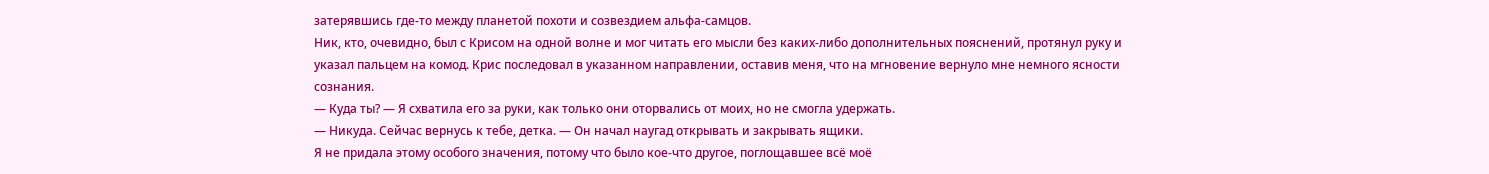затерявшись где-то между планетой похоти и созвездием альфа-самцов.
Ник, кто, очевидно, был с Крисом на одной волне и мог читать его мысли без каких-либо дополнительных пояснений, протянул руку и указал пальцем на комод. Крис последовал в указанном направлении, оставив меня, что на мгновение вернуло мне немного ясности сознания.
— Куда ты? — Я схватила его за руки, как только они оторвались от моих, но не смогла удержать.
— Никуда. Сейчас вернусь к тебе, детка. — Он начал наугад открывать и закрывать ящики.
Я не придала этому особого значения, потому что было кое-что другое, поглощавшее всё моё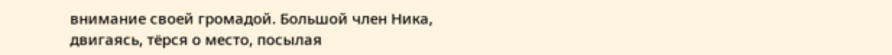внимание своей громадой. Большой член Ника, двигаясь, тёрся о место, посылая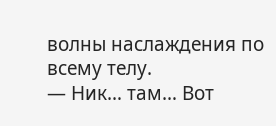волны наслаждения по всему телу.
— Ник… там… Вот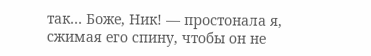так… Боже, Ник! — простонала я, сжимая его спину, чтобы он не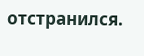отстранился.